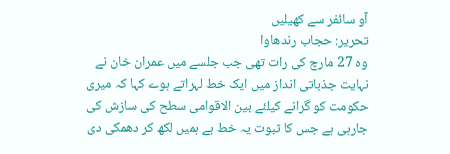آو سائفر سے کھیلیں
تحریر: حجاب رندھاوا
وہ 27 مارچ کی رات تھی جب جلسے میں عمران خان نے نہایت جذباتی انداز میں ایک خط لہراتے ہوے کہا کہ میری حکومت کو گرانے کیلئے بین الاقوامی سطح کی سازش کی جارہی ہے جس کا ثبوت یہ خط ہے ہمیں لکھ کر دھمکی دی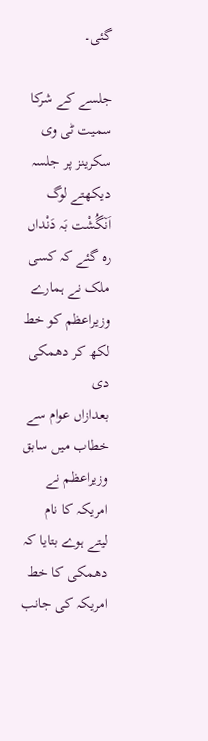گئی۔

جلسے کے شرکا سمیت ٹی وی سکرینز پر جلسہ دیکھتے لوگ اَن٘گُشْت بَہ دَنْداں رہ گئے کہ کسی ملک نے ہمارے وزیراعظم کو خط لکھ کر دھمکی دی
بعدازاں عوام سے خطاب میں سابق وزیراعظم نے امریکہ کا نام لیتے ہوے بتایا کہ دھمکی کا خط امریکہ کی جانب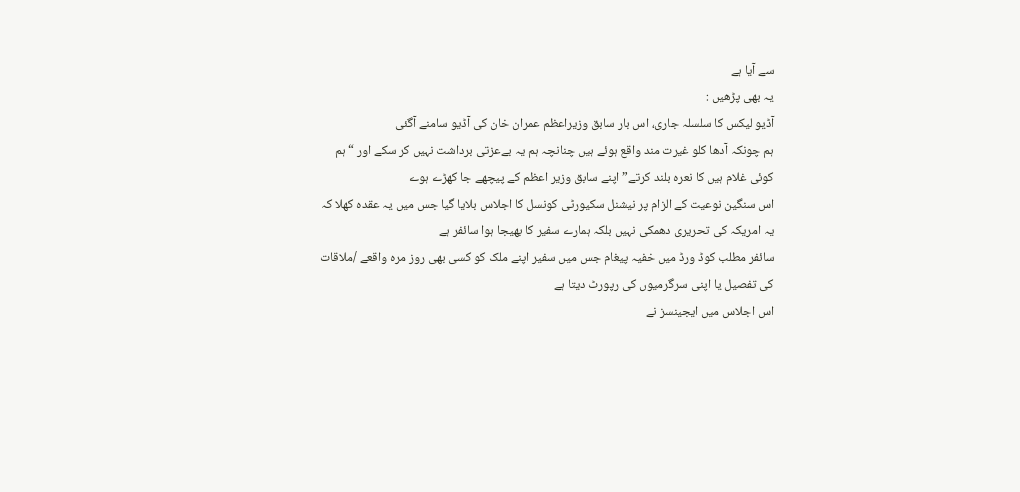سے آیا ہے
یہ بھی پڑھیں :
آڈیو لیکس کا سلسلہ جاری، اس بار سابق وزیراعظم عمران خان کی آڈیو سامنے آگئی
ہم چونکہ آدھا کلو غیرت مند واقع ہوئے ہیں چنانچہ ہم یہ بےعزتی برداشت نہیں کر سکے اور “ہم کوئی غلام ہیں کا نعرہ بلند کرتے” اپنے سابق وزیر اعظم کے پیچھے جا کھڑے ہوے
اس سنگین نوعیت کے الزام پر نیشنل سکیورٹی کونسل کا اجلاس بلایا گیا جس میں یہ عقدہ کھلا کہ یہ امریکہ کی تحریری دھمکی نہیں بلکہ ہمارے سفیر کا بھیجا ہوا سائفر ہے
سائفر مطلب کوڈ ورڈ میں خفیہ پیغام جس میں سفیر اپنے ملک کو کسی بھی روز مرہ واقعے /ملاقات کی تفصیل یا اپنی سرگرمیوں کی رپورٹ دیتا ہے
اس اجلاس میں ایجینسز نے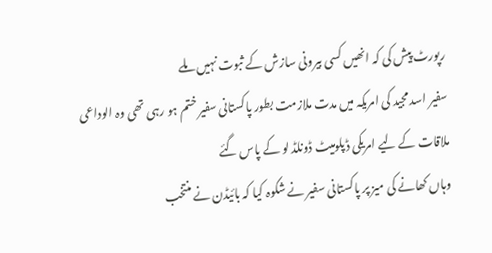رپورٹ پیش کی کہ انھیں کسی بیرونی سازش کے ثبوت نہیں ملے
سفیر اسد مجید کی امریکہ میں مدت ملازمت بطور پاکستانی سفیر ختم ہو رہی تھی وہ الوداعی ملاقات کے لیے امریکی ڈپلومیٹ ڈونلڈ لو کے پاس گئے
وہاں کھانے کی میز پر پاکستانی سفیر نے شکوہ کیا کہ بائیڈن نے منتخب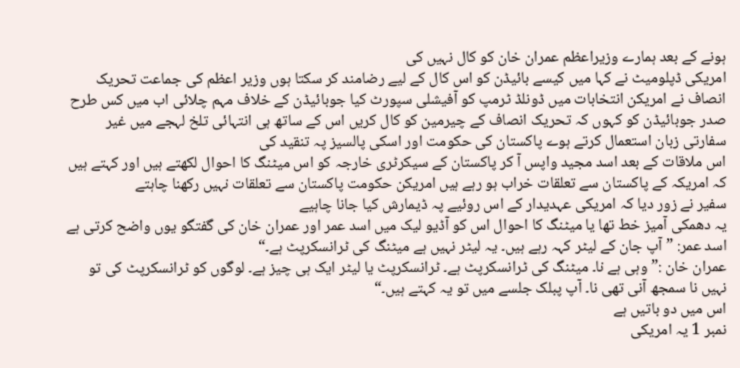ہونے کے بعد ہمارے وزیراعظم عمران خان کو کال نہیں کی
امریکی ڈپلومیٹ نے کہا میں کیسے بائیڈن کو اس کال کے لیے رضامند کر سکتا ہوں وزیر اعظم کی جماعت تحریک انصاف نے امریکن انتخابات میں ڈونلڈ ٹرمپ کو آفیشلی سپورٹ کیا جوبائیڈن کے خلاف مہم چلائی اب میں کس طرح صدر جوبائیڈن کو کہوں کہ تحریک انصاف کے چیرمین کو کال کریں اس کے ساتھ ہی انتہائی تلخ لہجے میں غیر سفارتی زبان استعمال کرتے ہوے پاکستان کی حکومت اور اسکی پالسیز پہ تنقید کی
اس ملاقات کے بعد اسد مجید واپس آ کر پاکستان کے سیکرٹری خارجہ کو اس میٹنگ کا احوال لکھتے ہیں اور کہتے ہیں کہ امریکہ کے پاکستان سے تعلقات خراب ہو رہے ہیں امریکن حکومت پاکستان سے تعلقات نہیں رکھنا چاہتے
سفیر نے زور دیا کہ امریکی عہدیدار کے اس روئیے پہ ڈیمارش کیا جانا چاہیے
یہ دھمکی آمیز خط تھا یا میٹنگ کا احوال اس کو آڈیو لیک میں اسد عمر اور عمران خان کی گفتگو یوں واضح کرتی ہے
اسد عمر: ”آپ جان کے لیٹر کہہ رہے ہیں۔ یہ لیٹر نہیں ہے میٹنگ کی ٹرانسکرپٹ ہے۔“
عمران خان :”وہی ہے نا۔ میٹنگ کی ٹرانسکرپٹ ہے۔ ٹرانسکرپٹ یا لیٹر ایک ہی چیز ہے۔ لوگوں کو ٹرانسکرپٹ کی تو نہیں نا سمجھ آنی تھی نا۔ آپ پبلک جلسے میں تو یہ کہتے ہیں۔“
اس میں دو باتیں ہے
نمبر 1 یہ امریکی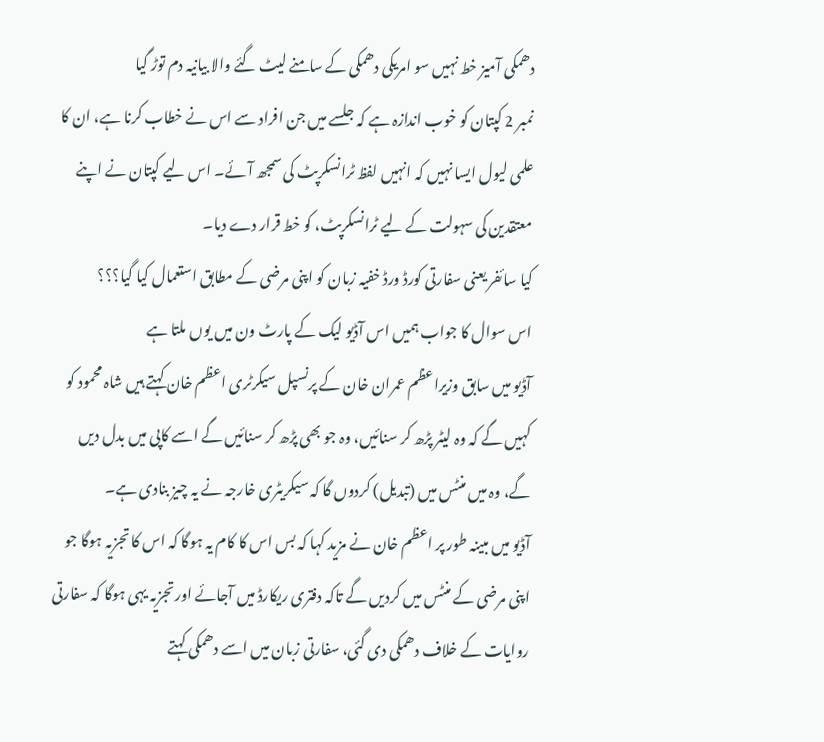دھمکی آمیز خط نہیں سو امریکی دھمکی کے سامنے لیٹ گئے والا بیانیہ دم توڑ گیا
نمبر 2 کپتان کو خوب اندازہ ہے کہ جلسے میں جن افراد سے اس نے خطاب کرنا ہے، ان کا علمی لیول ایسا نہیں کہ انہیں لفظ ٹرانسکرپٹ کی سمجھ آئے۔ اس لیے کپتان نے اپنے معتقدین کی سہولت کے لیے ٹرانسکرپٹ، کو خط قرار دے دیا۔
کیا سائفر یعنی سفارتی کورڈ ورڈ خفیہ زبان کو اپنی مرضی کے مطابق استعمال کیا گیا؟؟؟
اس سوال کا جواب ہمیں اس آڈیو لیک کے پارٹ ون میں یوں ملتا ہے
آڈیو میں سابق وزیراعظم عمران خان کے پرنسپل سیکرٹری اعظم خان کہتے ہیں شاہ محمود کو کہیں گے کہ وہ لیٹر پڑھ کر سنائیں، وہ جو بھی پڑھ کر سنائیں گے اسے کاپی میں بدل دیں گے، وہ میں منٹس میں (تبدیل) کردوں گا کہ سیکریٹری خارجہ نے یہ چیز بنادی ہے۔
آڈیو میں مبینہ طور پر اعظم خان نے مزید کہا کہ بس اس کا کام یہ ہوگا کہ اس کا تجزیہ ہوگا جو اپنی مرضی کے منٹس میں کردیں گے تاکہ دفتری ریکارڈ میں آجائے اور تجزیہ یہی ہوگا کہ سفارتی روایات کے خلاف دھمکی دی گئی، سفارتی زبان میں اسے دھمکی کہتے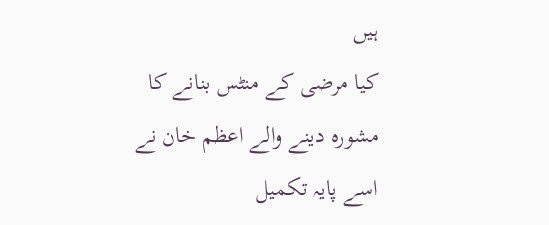ہیں
کیا مرضی کے منٹس بنانے کا مشورہ دینے والے اعظم خان نے اسے پایہ تکمیل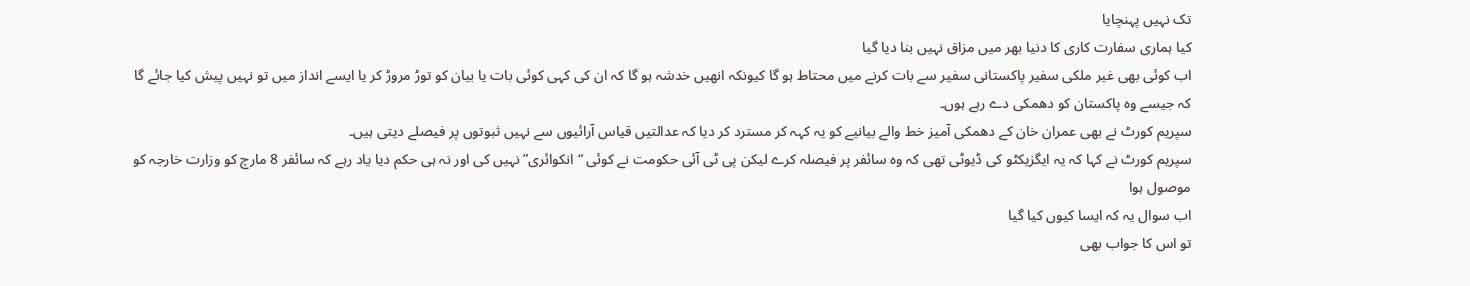تک نہیں پہنچایا
کیا ہماری سفارت کاری کا دنیا بھر میں مزاق نہیں بنا دیا گیا
اب کوئی بھی غیر ملکی سفیر پاکستانی سفیر سے بات کرنے میں محتاط ہو گا کیونکہ انھیں خدشہ ہو گا کہ ان کی کہی کوئی بات یا بیان کو توڑ مروڑ کر یا ایسے انداز میں تو نہیں پیش کیا جائے گا کہ جیسے وہ پاکستان کو دھمکی دے رہے ہوں۔
سپریم کورٹ نے بھی عمران خان کے دھمکی آمیز خط والے بیانیے کو یہ کہہ کر مسترد کر دیا کہ عدالتیں قیاس آرائیوں سے نہیں ثبوتوں پر فیصلے دیتی ہیں۔
سپریم کورٹ نے کہا کہ یہ ایگزیکٹو کی ڈیوٹی تھی کہ وہ سائفر پر فیصلہ کرے لیکن پی ٹی آئی حکومت نے کوئی “انکوائری” نہیں کی اور نہ ہی حکم دیا یاد رہے کہ سائفر 8 مارچ کو وزارت خارجہ کو موصول ہوا
اب سوال یہ کہ ایسا کیوں کیا گیا
تو اس کا جواب بھی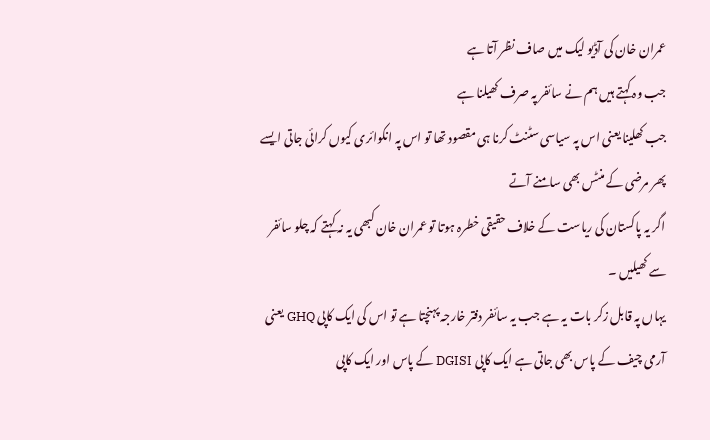عمران خان کی آڈیو لیک میں صاف نظر آتا ہے
جب وہ کہتے ہیں ہم نے سائفر پہ صرف کھیلنا ہے
جب کھلینا یعنی اس پہ سیاسی سٹنٹ کرنا ہی مقصود تھا تو اس پہ انکوائری کیوں کرائی جاتی ایسے پھر مرضی کے منٹس بھی سامنے آتے
اگر یہ پاکستان کی ریاست کے خلاف حقیقی خطرہ ہوتا تو عمران خان کبھی یہ نہ کہتے کہ چلو سائفر سے کھیلیں ۔
یہاں پہ قابل زکر بات یہ ہے جب یہ سائفر دفتر خارجہ پہنچتا ہے تو اس کی ایک کاپی GHQ یعنی آرمی چیف کے پاس بھی جاتی ہے ایک کاپی DGISI کے پاس اور ایک کاپی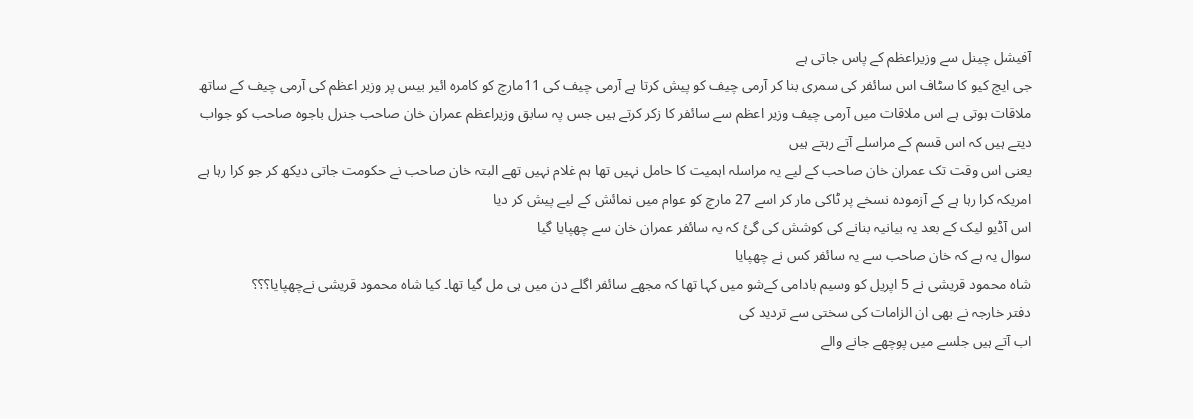آفیشل چینل سے وزیراعظم کے پاس جاتی ہے
جی ایچ کیو کا سٹاف اس سائفر کی سمری بنا کر آرمی چیف کو پیش کرتا ہے آرمی چیف کی 11مارچ کو کامرہ ائیر بیس پر وزیر اعظم کی آرمی چیف کے ساتھ ملاقات ہوتی ہے اس ملاقات میں آرمی چیف وزیر اعظم سے سائفر کا زکر کرتے ہیں جس پہ سابق وزیراعظم عمران خان صاحب جنرل باجوہ صاحب کو جواب دیتے ہیں کہ اس قسم کے مراسلے آتے رہتے ہیں
یعنی اس وقت تک عمران خان صاحب کے لیے یہ مراسلہ اہمیت کا حامل نہیں تھا ہم غلام نہیں تھے البتہ خان صاحب نے حکومت جاتی دیکھ کر جو کرا رہا ہے امریکہ کرا رہا ہے کے آزمودہ نسخے پر ٹاکی مار کر اسے 27 مارچ کو عوام میں نمائش کے لیے پیش کر دیا
اس آڈیو لیک کے بعد یہ بیانیہ بنانے کی کوشش کی گئ کہ یہ سائفر عمران خان سے چھپایا گیا
سوال یہ ہے کہ خان صاحب سے یہ سائفر کس نے چھپایا
شاہ محمود قریشی نے 5 اپریل کو وسیم بادامی کےشو میں کہا تھا کہ مجھے سائفر اگلے دن میں ہی مل گیا تھا۔ کیا شاہ محمود قریشی نےچھپایا؟؟؟
دفتر خارجہ نے بھی ان الزامات کی سختی سے تردید کی
اب آتے ہیں جلسے میں پوچھے جانے والے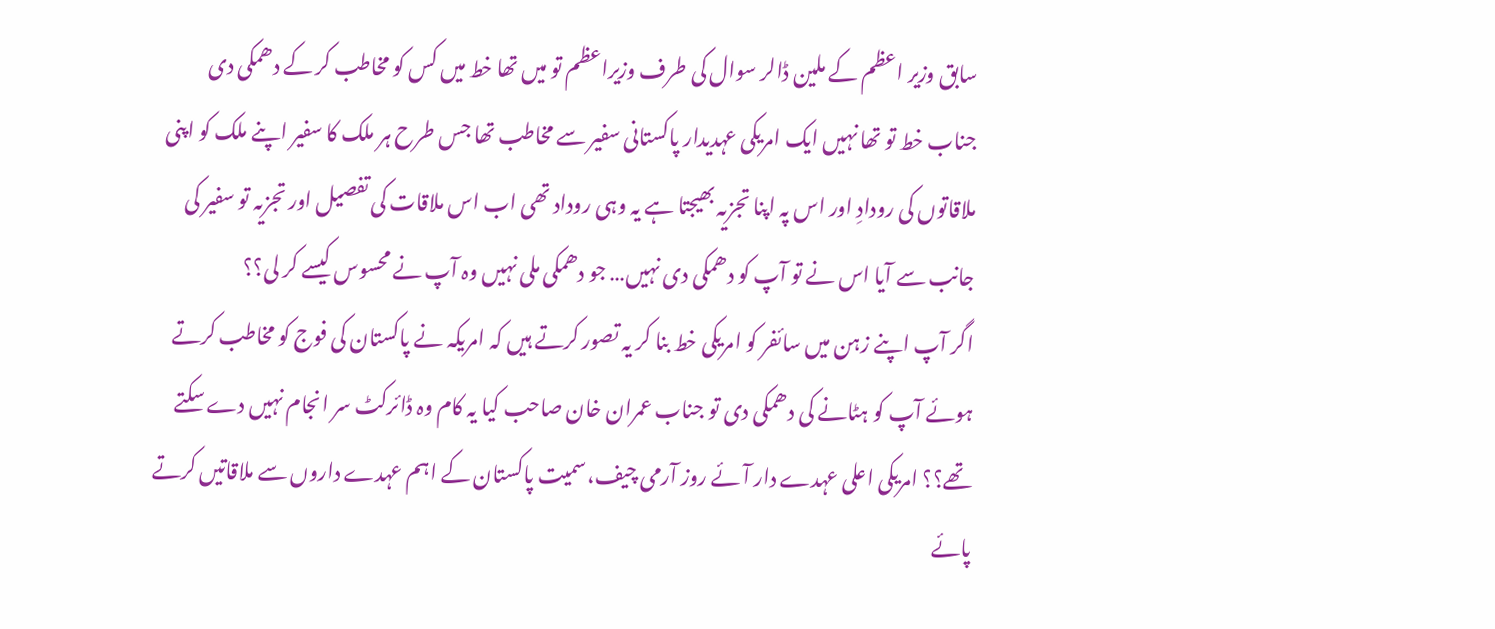سابق وزیر اعظم کے ملین ڈالر سوال کی طرف وزیراعظم تو میں تھا خط میں کس کو مخاطب کر کے دھمکی دی
جناب خط تو تھا نہیں ایک امریکی عہدیدار پاکستانی سفیر سے مخاطب تھا جس طرح ہر ملک کا سفیر اپنے ملک کو اپنی ملاقاتوں کی رودادِ اور اس پہ اپنا تجزیہ بھیجتا ہے یہ وہی روداد تھی اب اس ملاقات کی تفصیل اور تجزیہ تو سفیر کی جانب سے آیا اس نے تو آپ کو دھمکی دی نہیں… جو دھمکی ملی نہیں وہ آپ نے محسوس کیسے کر لی؟؟
اگر آپ اپنے زہن میں سائفر کو امریکی خط بنا کر یہ تصور کرتے ہیں کہ امریکہ نے پاکستان کی فوج کو مخاطب کرتے ہوئے آپ کو ہٹانے کی دھمکی دی تو جناب عمران خان صاحب کیا یہ کام وہ ڈائرکٹ سر انجام نہیں دے سکتے تھے؟؟ امریکی اعلی عہدے دار آئے روز آرمی چیف،سمیت پاکستان کے اہم عہدے داروں سے ملاقاتیں کرتے پائے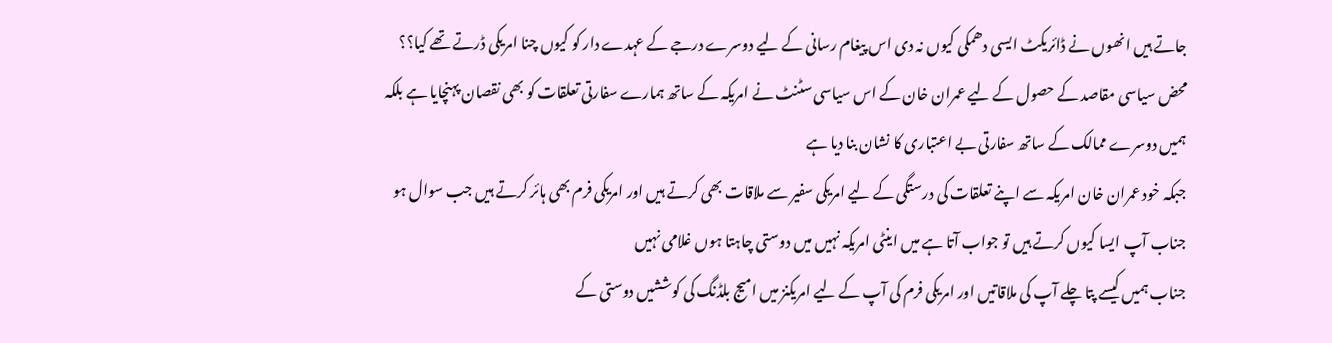جاتے ہیں انھوں نے ڈائریکٹ ایسی دھمکی کیوں نہ دی اس پیغام رسانی کے لیے دوسرے درجے کے عہدے دار کو کیوں چنا امریکی ڈرتے تھے کیا؟؟
محض سیاسی مقاصد کے حصول کے لیے عمران خان کے اس سیاسی سٹنٹ نے امریکہ کے ساتھ ہمارے سفارتی تعلقات کو بھی نقصان پہنچایا ہے بلکہ ہمیں دوسرے ممالک کے ساتھ سفارتی بے اعتباری کا نشان بنا دیا ہے
جبکہ خود عمران خان امریکہ سے اپنے تعلقات کی درستگی کے لیے امریکی سفیر سے ملاقات بھی کرتے ہیں اور امریکی فرم بھی ہائر کرتے ہیں جب سوال ہو جناب آپ ایسا کیوں کرتے ہیں تو جواب آتا ہے میں اینٹی امریکہ نہیں میں دوستی چاہتا ہوں غلامی نہیں
جناب ہمیں کیسے پتا چلے آپ کی ملاقاتیں اور امریکی فرم کی آپ کے لیے امریکنز میں امیج بلڈنگ کی کوششیں دوستی کے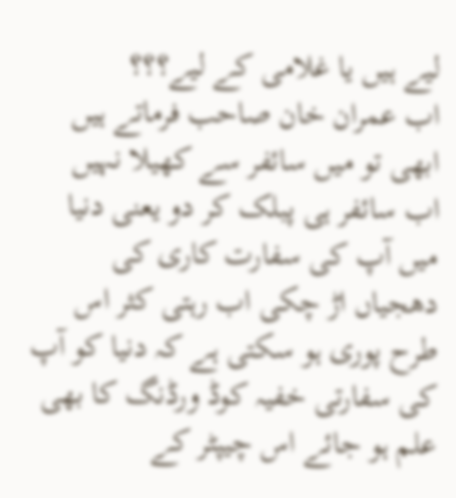لیے ہیں یا غلامی کے لیے؟؟؟
اب عمران خان صاحب فرماتے ہیں ابھی تو میں سائفر سے کھیلا نہیں اب سائفر ہی پبلک کر دو یعنی دنیا میں آپ کی سفارت کاری کی دھجیاں اڑ چکی اب رہتی کثر اس طرح پوری ہو سکتی ہے کہ دنیا کو آپ کی سفارتی خفیہ کوڈ ورڈنگ کا بھی علم ہو جائے اس چیپٹر کے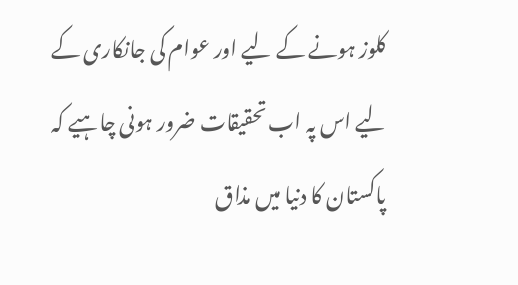کلوز ہونے کے لیے اور عوام کی جانکاری کے لیے اس پہ اب تحقیقات ضرور ہونی چاہیے کہ پاکستان کا دنیا میں مذاق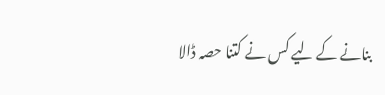بنانے کے لیے کس نے کتنا حصہ ڈالا